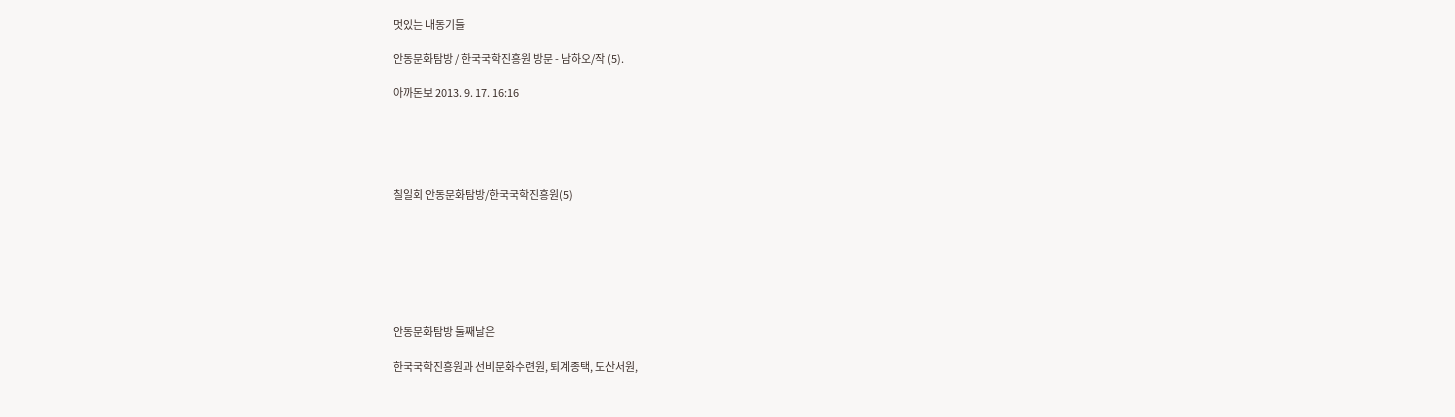멋있는 내동기들

안동문화탐방 / 한국국학진흥원 방문 - 남하오/작 (5).

아까돈보 2013. 9. 17. 16:16





칠일회 안동문화탐방/한국국학진흥원(5)







안동문화탐방 둘째날은

한국국학진흥원과 선비문화수련원, 퇴계종택, 도산서원,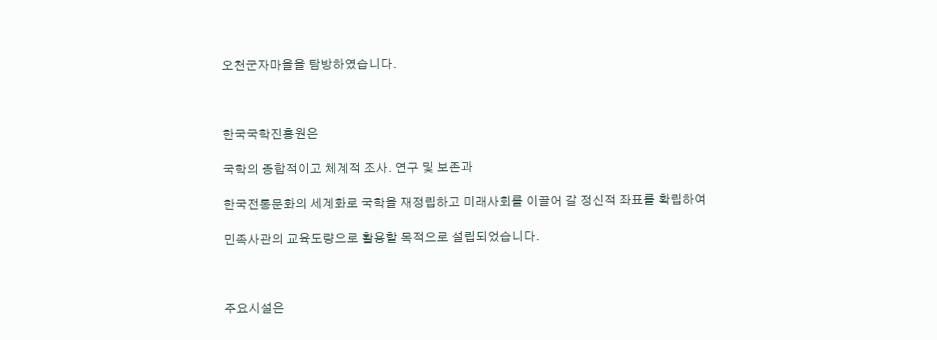오천군자마을을 탐방하였습니다.



한국국학진흥원은

국학의 종합적이고 체계적 조사. 연구 및 보존과

한국전통문화의 세계화로 국학을 재정립하고 미래사회를 이끌어 갈 정신적 좌표를 확립하여

민족사관의 교육도량으로 활용할 목적으로 설립되었습니다.



주요시설은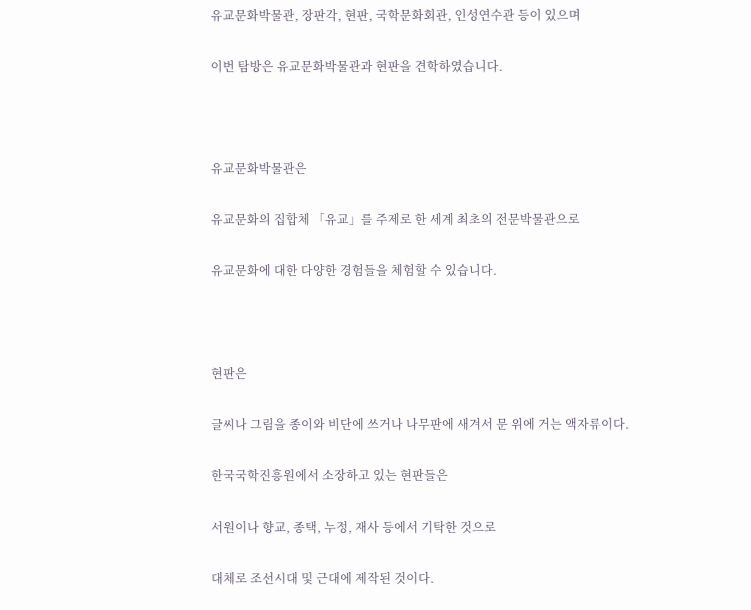유교문화박물관, 장판각, 현판, 국학문화회관, 인성연수관 등이 있으며

이번 탐방은 유교문화박물관과 현판을 견학하였습니다.



유교문화박물관은

유교문화의 집합체 「유교」를 주제로 한 세계 최초의 전문박물관으로

유교문화에 대한 다양한 경험들을 체험할 수 있습니다.



현판은

글씨나 그림을 종이와 비단에 쓰거나 나무판에 새겨서 문 위에 거는 액자류이다.

한국국학진흥원에서 소장하고 있는 현판들은

서원이나 향교, 종택, 누정, 재사 등에서 기탁한 것으로

대체로 조선시대 및 근대에 제작된 것이다.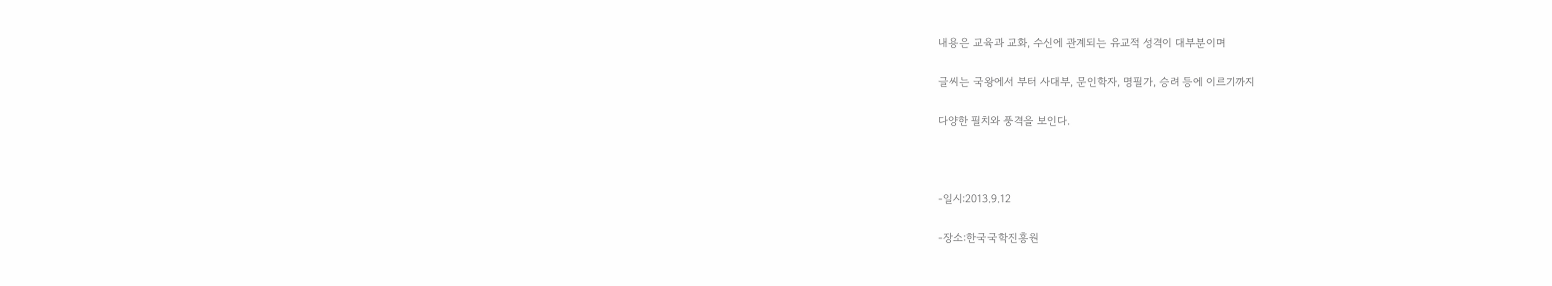내용은 교육과 교화, 수신에 관계되는 유교적 성격이 대부분이며

글씨는 국왕에서 부터 사대부, 문인학자, 명필가, 승려 등에 이르기까지

다양한 필치와 풍격을 보인다.



-일시:2013.9.12

-장소:한국국학진흥원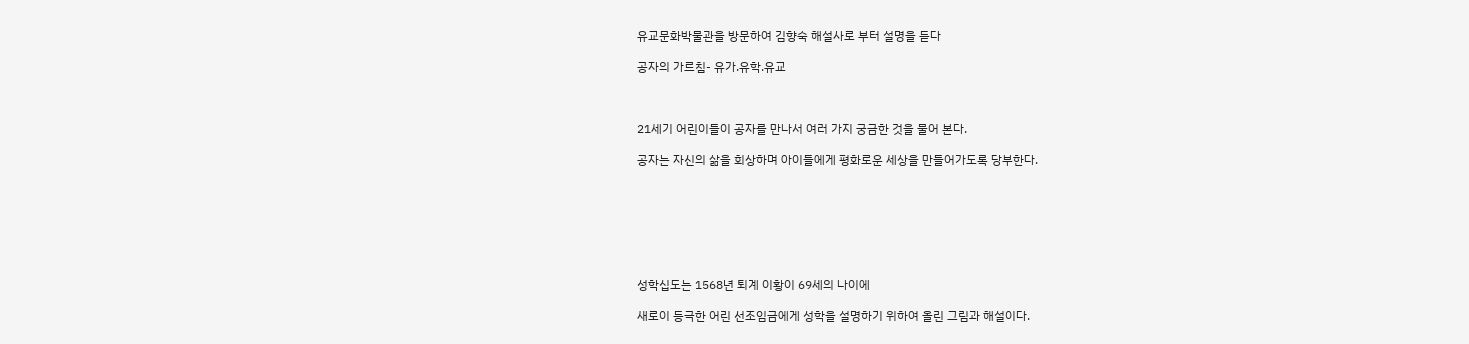유교문화박물관을 방문하여 김향숙 해설사로 부터 설명을 듣다

공자의 가르침- 유가.유학.유교



21세기 어린이들이 공자를 만나서 여러 가지 궁금한 것을 물어 본다.

공자는 자신의 삶을 회상하며 아이들에게 평화로운 세상을 만들어가도록 당부한다.







성학십도는 1568년 퇴계 이황이 69세의 나이에

새로이 등극한 어린 선조임금에게 성학을 설명하기 위하여 올린 그림과 해설이다.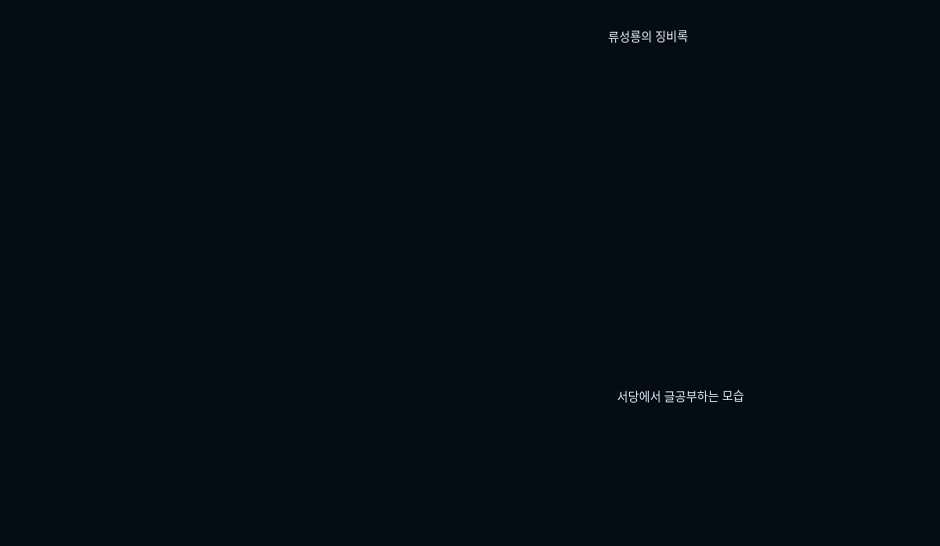류성룡의 징비록





















  서당에서 글공부하는 모습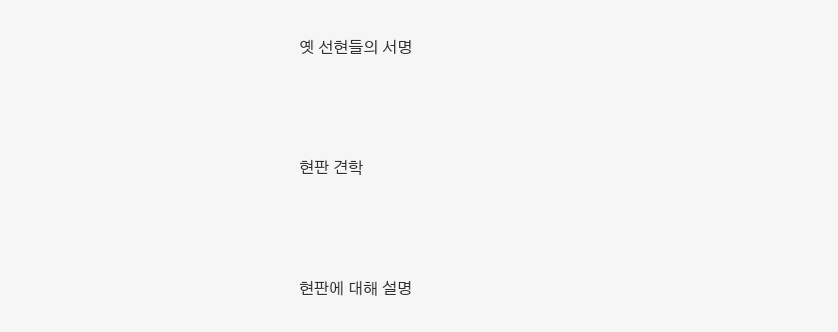옛 선현들의 서명



현판 견학



현판에 대해 설명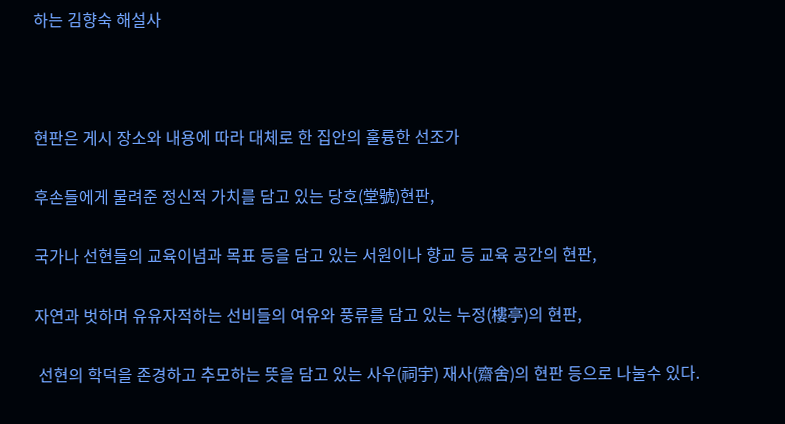하는 김향숙 해설사



현판은 게시 장소와 내용에 따라 대체로 한 집안의 훌륭한 선조가

후손들에게 물려준 정신적 가치를 담고 있는 당호(堂號)현판,

국가나 선현들의 교육이념과 목표 등을 담고 있는 서원이나 향교 등 교육 공간의 현판,

자연과 벗하며 유유자적하는 선비들의 여유와 풍류를 담고 있는 누정(樓亭)의 현판,

 선현의 학덕을 존경하고 추모하는 뜻을 담고 있는 사우(祠宇) 재사(齋舍)의 현판 등으로 나눌수 있다.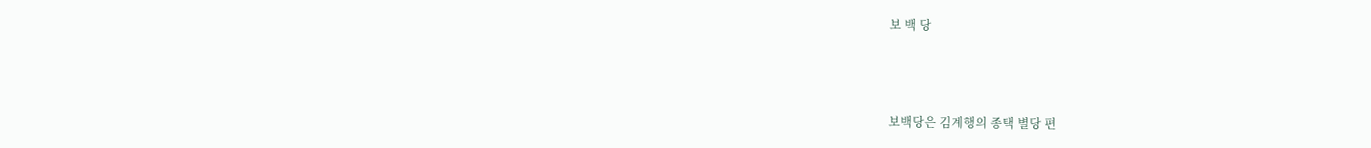보 백 당



보백당은 김계행의 종택 별당 편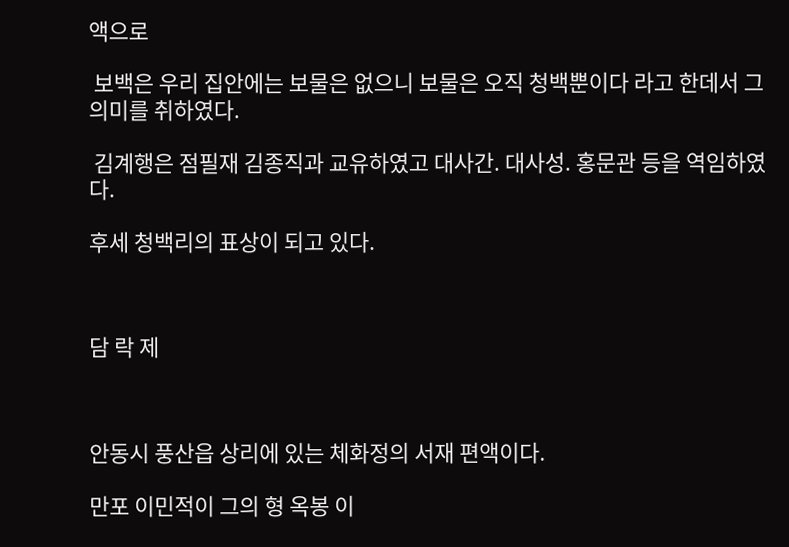액으로

 보백은 우리 집안에는 보물은 없으니 보물은 오직 청백뿐이다 라고 한데서 그 의미를 취하였다.

 김계행은 점필재 김종직과 교유하였고 대사간. 대사성. 홍문관 등을 역임하였다.

후세 청백리의 표상이 되고 있다.



담 락 제



안동시 풍산읍 상리에 있는 체화정의 서재 편액이다.

만포 이민적이 그의 형 옥봉 이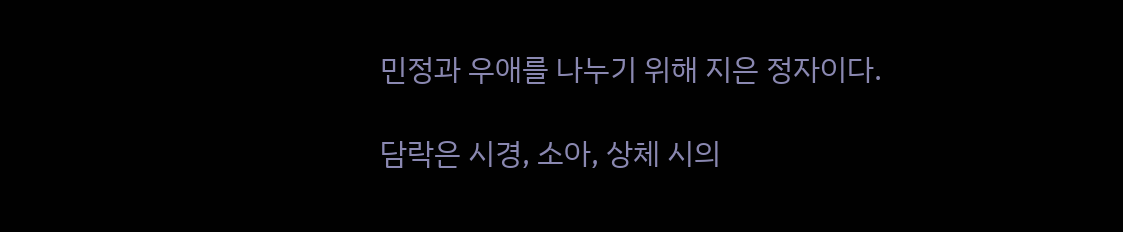민정과 우애를 나누기 위해 지은 정자이다.

담락은 시경, 소아, 상체 시의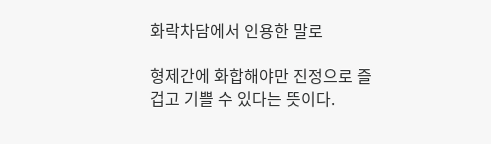화락차담에서 인용한 말로

형제간에 화합해야만 진정으로 즐겁고 기쁠 수 있다는 뜻이다.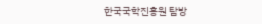한국국학진흥원 탐방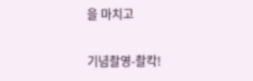을 마치고

기념촬영-촬칵!